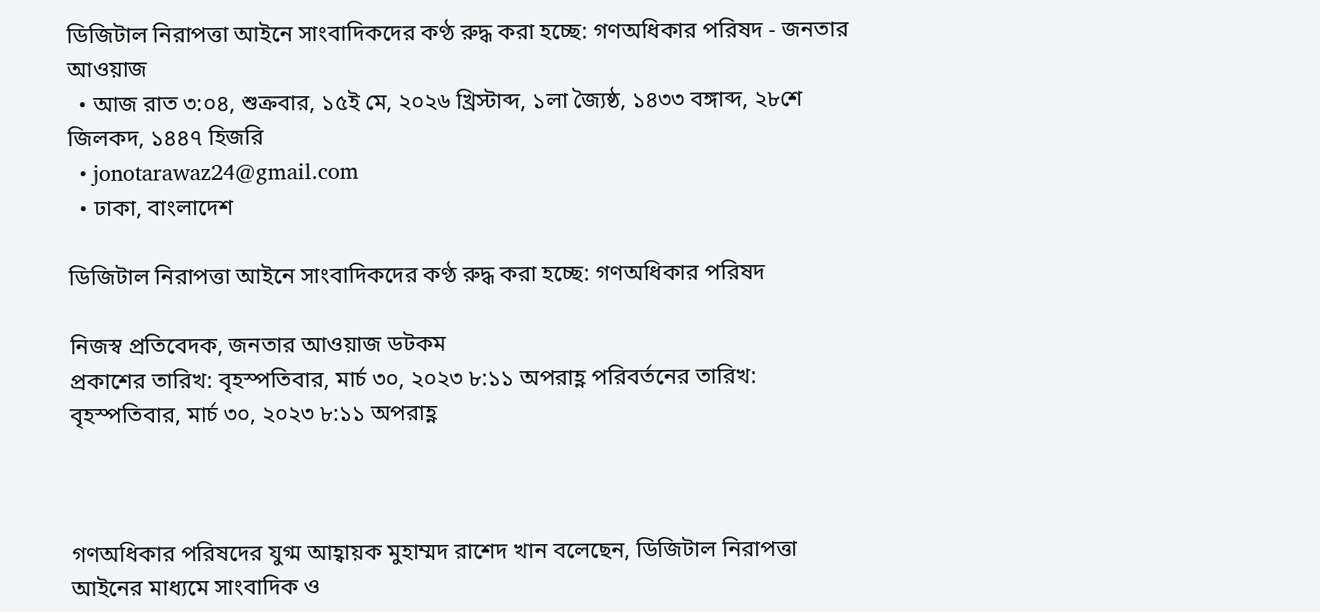ডিজিটাল নিরাপত্তা আইনে সাংবাদিকদের কণ্ঠ রুদ্ধ করা হচ্ছে: গণঅধিকার পরিষদ - জনতার আওয়াজ
  • আজ রাত ৩:০৪, শুক্রবার, ১৫ই মে, ২০২৬ খ্রিস্টাব্দ, ১লা জ্যৈষ্ঠ, ১৪৩৩ বঙ্গাব্দ, ২৮শে জিলকদ, ১৪৪৭ হিজরি
  • jonotarawaz24@gmail.com
  • ঢাকা, বাংলাদেশ

ডিজিটাল নিরাপত্তা আইনে সাংবাদিকদের কণ্ঠ রুদ্ধ করা হচ্ছে: গণঅধিকার পরিষদ

নিজস্ব প্রতিবেদক, জনতার আওয়াজ ডটকম
প্রকাশের তারিখ: বৃহস্পতিবার, মার্চ ৩০, ২০২৩ ৮:১১ অপরাহ্ণ পরিবর্তনের তারিখ: বৃহস্পতিবার, মার্চ ৩০, ২০২৩ ৮:১১ অপরাহ্ণ



গণঅধিকার পরিষদের যুগ্ম আহ্বায়ক মুহাম্মদ রাশেদ খান বলেছেন, ডিজিটাল নিরাপত্তা আইনের মাধ্যমে সাংবাদিক ও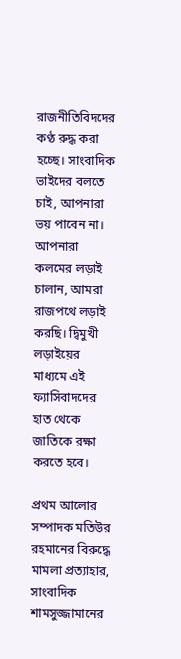রাজনীতিবিদদের কণ্ঠ রুদ্ধ করা হচ্ছে। সাংবাদিক ভাইদের বলতে চাই, আপনারা ভয় পাবেন না। আপনারা কলমের লড়াই চালান, আমরা রাজপথে লড়াই করছি। দ্বিমুখী লড়াইয়ের মাধ্যমে এই ফ্যাসিবাদদের হাত থেকে জাতিকে রক্ষা করতে হবে।

প্রথম আলোর সম্পাদক মতিউর রহমানের বিরুদ্ধে মামলা প্রত্যাহার, সাংবাদিক শামসুজ্জামানের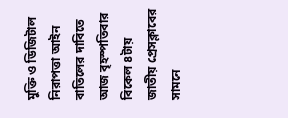মুক্তি ও ডিজিটাল নিরাপত্তা আইন বাতিলের দাবিতে আজ বৃহস্পতিবার বিকেল ৪টায় জাতীয় প্রেসক্লাবের সামনে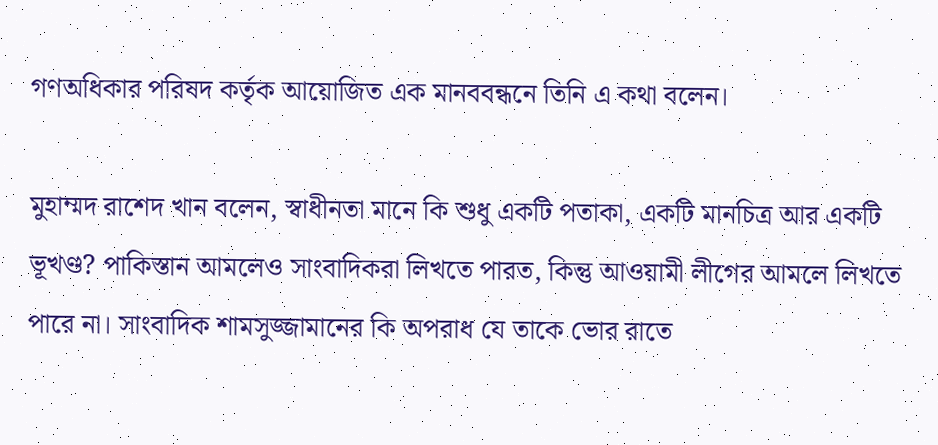গণঅধিকার পরিষদ কর্তৃক আয়োজিত এক মানববন্ধনে তিনি এ কথা বলেন।

মুহাম্মদ রাশেদ খান বলেন, স্বাধীনতা মানে কি শুধু একটি পতাকা, একটি মানচিত্র আর একটি ভূখণ্ড? পাকিস্তান আমলেও সাংবাদিকরা লিখতে পারত, কিন্তু আওয়ামী লীগের আমলে লিখতে পারে না। সাংবাদিক শামসুজ্জামানের কি অপরাধ যে তাকে ভোর রাতে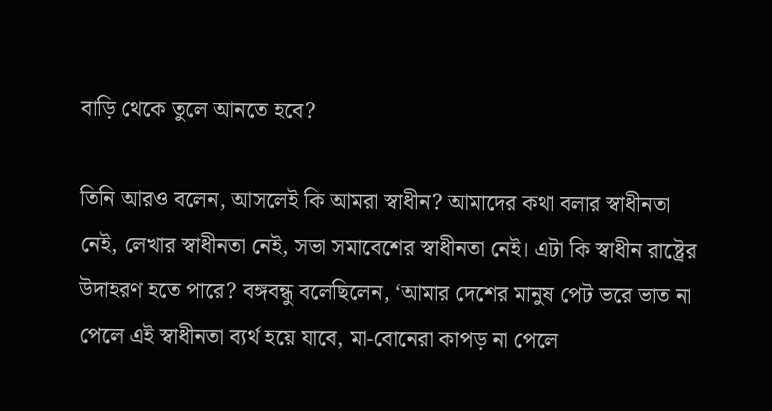বাড়ি থেকে তুলে আনতে হবে?

তিনি আরও বলেন, আসলেই কি আমরা স্বাধীন? আমাদের কথা বলার স্বাধীনতা নেই, লেখার স্বাধীনতা নেই, সভা সমাবেশের স্বাধীনতা নেই। এটা কি স্বাধীন রাষ্ট্রের উদাহরণ হতে পারে? বঙ্গবন্ধু বলেছিলেন, ‘আমার দেশের মানুষ পেট ভরে ভাত না পেলে এই স্বাধীনতা ব্যর্থ হয়ে যাবে, মা-বোনেরা কাপড় না পেলে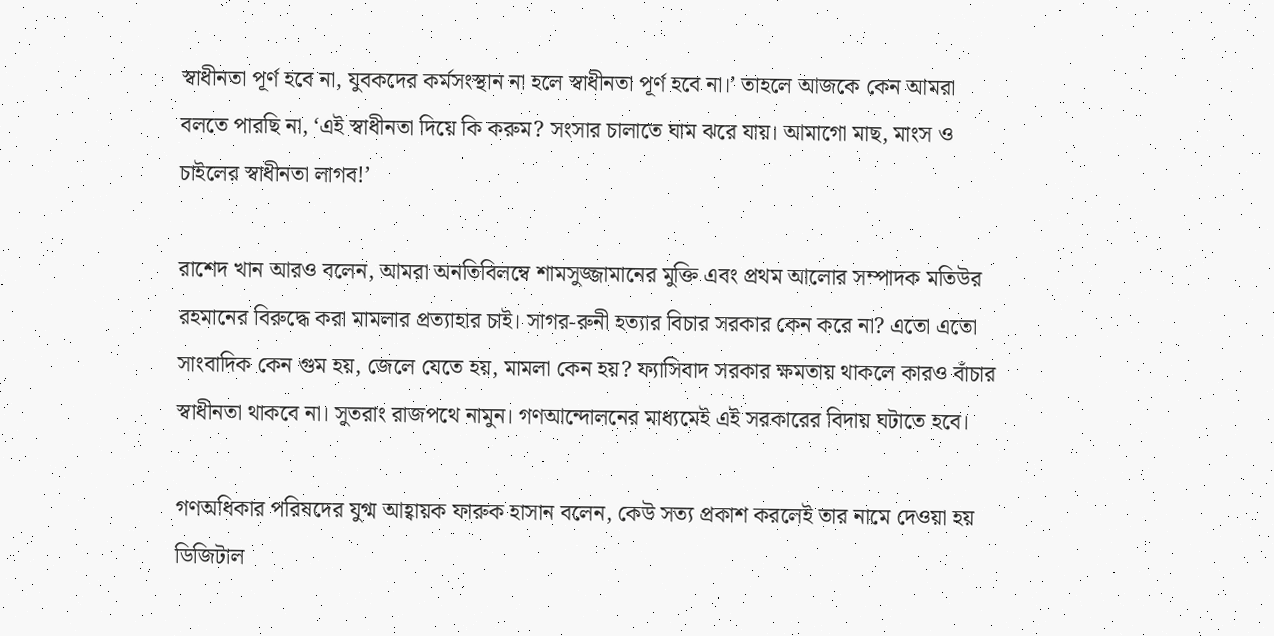স্বাধীনতা পূর্ণ হবে না, যুবকদের কর্মসংস্থান না হলে স্বাধীনতা পূর্ণ হবে না।’ তাহলে আজকে কেন আমরা বলতে পারছি না, ‘এই স্বাধীনতা দিয়ে কি করুম? সংসার চালাতে ঘাম ঝরে যায়। আমাগো মাছ, মাংস ও চাইলের স্বাধীনতা লাগব!’

রাশেদ খান আরও বলেন, আমরা অনতিবিলম্বে শামসুজ্জামানের মুক্তি এবং প্রথম আলোর সম্পাদক মতিউর রহমানের বিরুদ্ধে করা মামলার প্রত্যাহার চাই। সাগর-রুনী হত্যার বিচার সরকার কেন করে না? এতো এতো সাংবাদিক কেন গুম হয়, জেলে যেতে হয়, মামলা কেন হয়? ফ্যাসিবাদ সরকার ক্ষমতায় থাকলে কারও বাঁচার স্বাধীনতা থাকবে না। সুতরাং রাজপথে নামুন। গণআন্দোলনের মাধ্যমেই এই সরকারের বিদায় ঘটাতে হবে।

গণঅধিকার পরিষদের যুগ্ম আহ্বায়ক ফারুক হাসান বলেন, কেউ সত্য প্রকাশ করলেই তার নামে দেওয়া হয় ডিজিটাল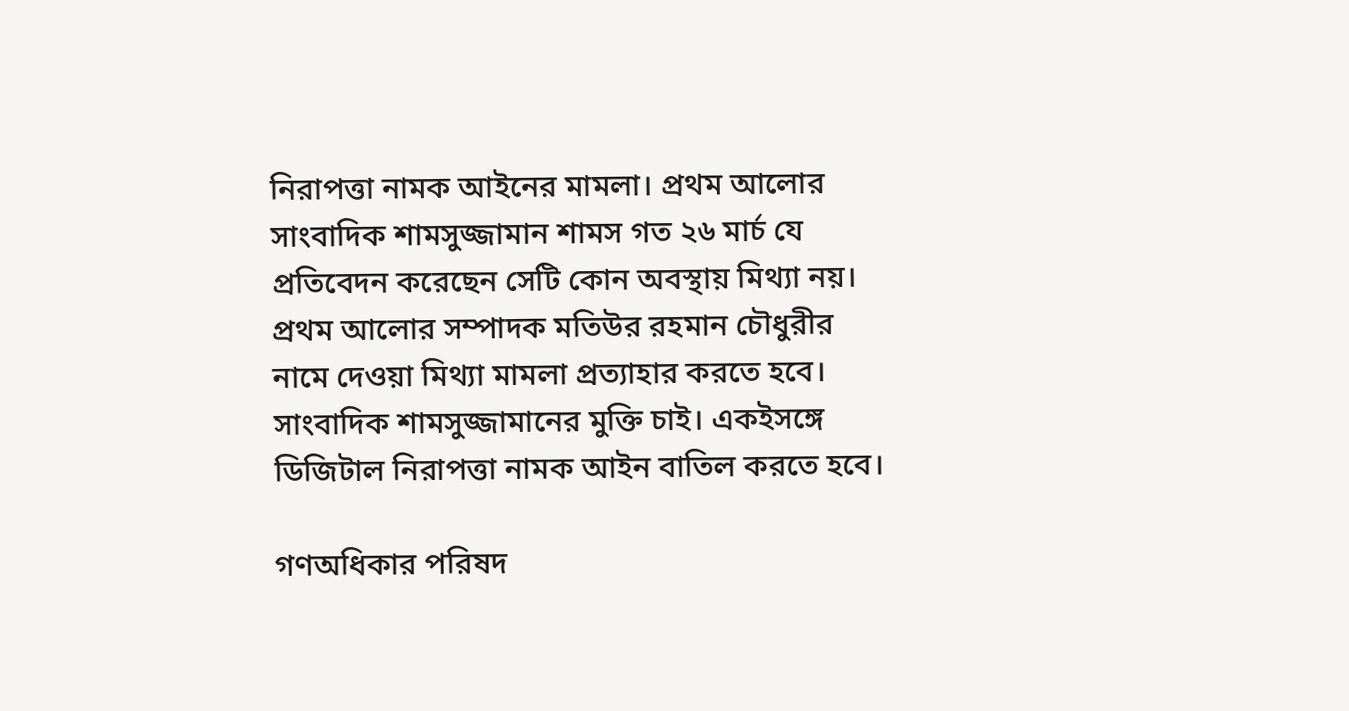নিরাপত্তা নামক আইনের মামলা। প্রথম আলোর সাংবাদিক শামসুজ্জামান শামস গত ২৬ মার্চ যে প্রতিবেদন করেছেন সেটি কোন অবস্থায় মিথ্যা নয়। প্রথম আলোর সম্পাদক মতিউর রহমান চৌধুরীর নামে দেওয়া মিথ্যা মামলা প্রত্যাহার করতে হবে। সাংবাদিক শামসুজ্জামানের মুক্তি চাই। একইসঙ্গে ডিজিটাল নিরাপত্তা নামক আইন বাতিল করতে হবে।

গণঅধিকার পরিষদ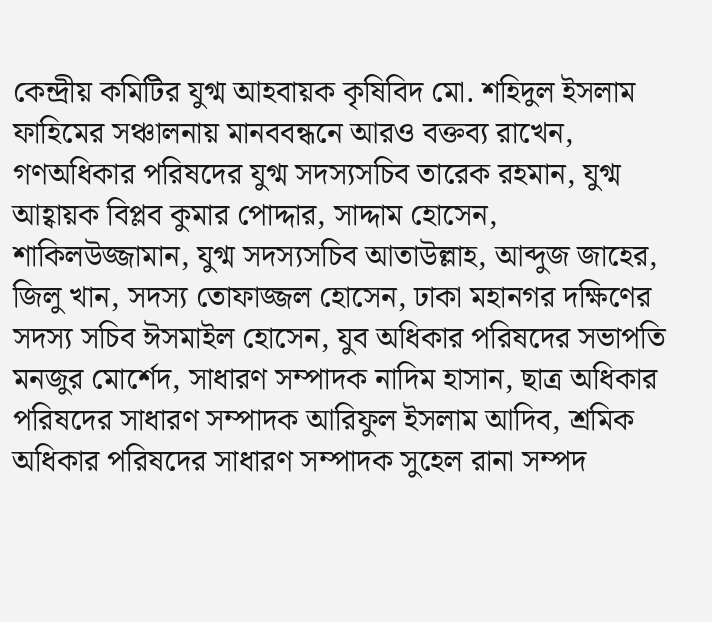কেন্দ্রীয় কমিটির যুগ্ম আহবায়ক কৃষিবিদ মো. শহিদুল ইসলাম ফাহিমের সঞ্চালনায় মানববন্ধনে আরও বক্তব্য রাখেন, গণঅধিকার পরিষদের যুগ্ম সদস্যসচিব তারেক রহমান, যুগ্ম আহ্বায়ক বিপ্লব কুমার পোদ্দার, সাদ্দাম হোসেন, শাকিলউজ্জামান, যুগ্ম সদস্যসচিব আতাউল্লাহ, আব্দুজ জাহের, জিলু খান, সদস্য তোফাজ্জল হোসেন, ঢাকা মহানগর দক্ষিণের সদস্য সচিব ঈসমাইল হোসেন, যুব অধিকার পরিষদের সভাপতি মনজুর মোর্শেদ, সাধারণ সম্পাদক নাদিম হাসান, ছাত্র অধিকার পরিষদের সাধারণ সম্পাদক আরিফুল ইসলাম আদিব, শ্রমিক অধিকার পরিষদের সাধারণ সম্পাদক সুহেল রানা সম্পদ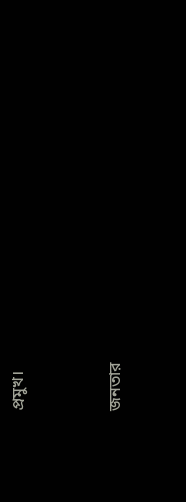প্রমুখ।



জনতার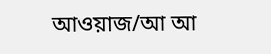আওয়াজ/আ আ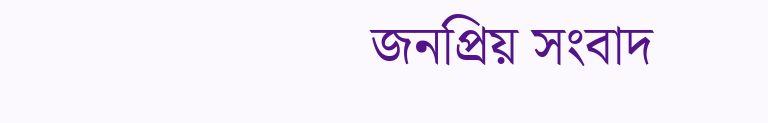জনপ্রিয় সংবাদ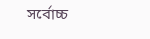সর্বোচ্চ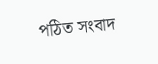পঠিত সংবাদ